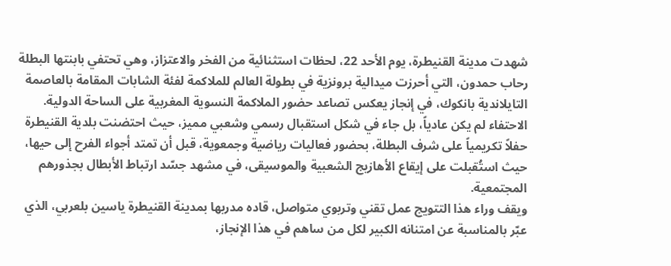شهدت مدينة القنيطرة، يوم الأحد 22، لحظات استثنائية من الفخر والاعتزاز، وهي تحتفي بابنتها البطلة رحاب حمدون، التي أحرزت ميدالية برونزية في بطولة العالم للملاكمة لفئة الشابات المقامة بالعاصمة التايلاندية بانكوك، في إنجاز يعكس تصاعد حضور الملاكمة النسوية المغربية على الساحة الدولية.
الاحتفاء لم يكن عادياً، بل جاء في شكل استقبال رسمي وشعبي مميز، حيث احتضنت بلدية القنيطرة حفلاً تكريمياً على شرف البطلة، بحضور فعاليات رياضية وجمعوية، قبل أن تمتد أجواء الفرح إلى حيها، حيث استُقبلت على إيقاع الأهازيج الشعبية والموسيقى، في مشهد جسّد ارتباط الأبطال بجذورهم المجتمعية.
ويقف وراء هذا التتويج عمل تقني وتربوي متواصل، قاده مدربها بمدينة القنيطرة ياسين بلعربي، الذي عبّر بالمناسبة عن امتنانه الكبير لكل من ساهم في هذا الإنجاز،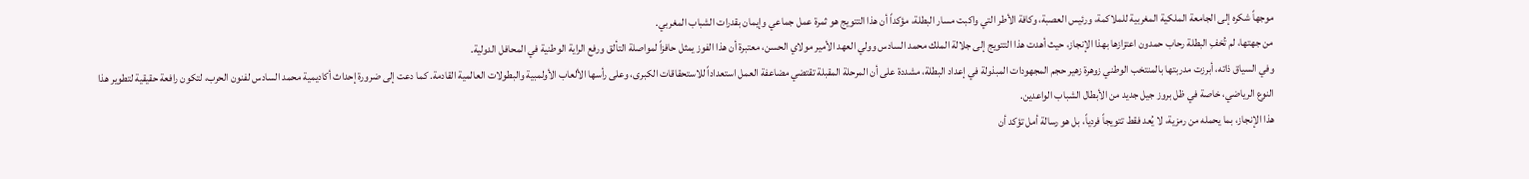موجهاً شكره إلى الجامعة الملكية المغربية للملاكمة، ورئيس العصبة، وكافة الأطر التي واكبت مسار البطلة، مؤكداً أن هذا التتويج هو ثمرة عمل جماعي وإيمان بقدرات الشباب المغربي.
من جهتها، لم تُخفِ البطلة رحاب حمدون اعتزازها بهذا الإنجاز، حيث أهدت هذا التتويج إلى جلالة الملك محمد السادس وولي العهد الأمير مولاي الحسن، معتبرة أن هذا الفوز يمثل حافزاً لمواصلة التألق ورفع الراية الوطنية في المحافل الدولية.
وفي السياق ذاته، أبرزت مدربتها بالمنتخب الوطني زوهرة زهير حجم المجهودات المبذولة في إعداد البطلة، مشددة على أن المرحلة المقبلة تقتضي مضاعفة العمل استعداداً للاستحقاقات الكبرى، وعلى رأسها الألعاب الأولمبية والبطولات العالمية القادمة. كما دعت إلى ضرورة إحداث أكاديمية محمد السادس لفنون الحرب، لتكون رافعة حقيقية لتطوير هذا النوع الرياضي، خاصة في ظل بروز جيل جديد من الأبطال الشباب الواعدين.
هذا الإنجاز، بما يحمله من رمزية، لا يُعد فقط تتويجاً فردياً، بل هو رسالة أمل تؤكد أن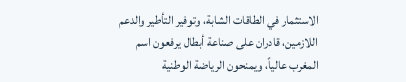الاستثمار في الطاقات الشابة، وتوفير التأطير والدعم اللازمين، قادران على صناعة أبطال يرفعون اسم المغرب عالياً، ويمنحون الرياضة الوطنية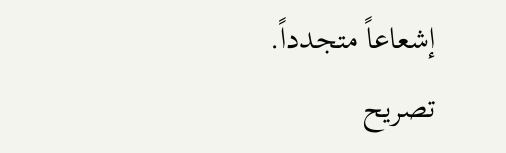إشعاعاً متجدداً.
تصريح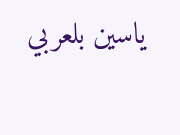ياسين بلعربي